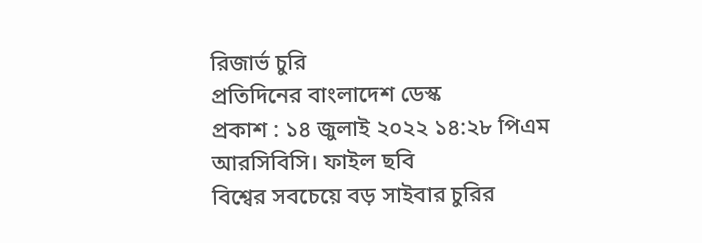রিজার্ভ চুরি
প্রতিদিনের বাংলাদেশ ডেস্ক
প্রকাশ : ১৪ জুলাই ২০২২ ১৪:২৮ পিএম
আরসিবিসি। ফাইল ছবি
বিশ্বের সবচেয়ে বড় সাইবার চুরির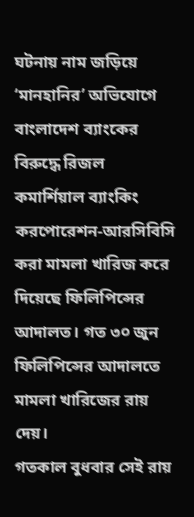ঘটনায় নাম জড়িয়ে ‘মানহানির’ অভিযোগে বাংলাদেশ ব্যাংকের বিরুদ্ধে রিজল কমার্শিয়াল ব্যাংকিং করপোরেশন-আরসিবিসি করা মামলা খারিজ করে দিয়েছে ফিলিপিন্সের আদালত। গত ৩০ জুন ফিলিপিন্সের আদালতে মামলা খারিজের রায় দেয়।
গতকাল বুধবার সেই রায়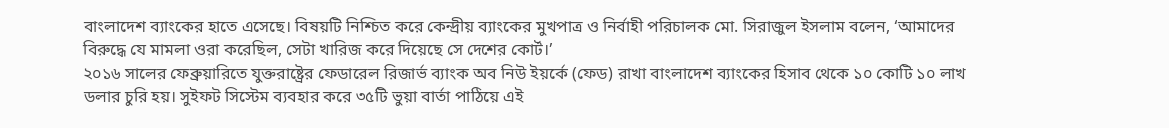বাংলাদেশ ব্যাংকের হাতে এসেছে। বিষয়টি নিশ্চিত করে কেন্দ্রীয় ব্যাংকের মুখপাত্র ও নির্বাহী পরিচালক মো. সিরাজুল ইসলাম বলেন, ‘আমাদের বিরুদ্ধে যে মামলা ওরা করেছিল, সেটা খারিজ করে দিয়েছে সে দেশের কোর্ট।’
২০১৬ সালের ফেব্রুয়ারিতে যুক্তরাষ্ট্রের ফেডারেল রিজার্ভ ব্যাংক অব নিউ ইয়র্কে (ফেড) রাখা বাংলাদেশ ব্যাংকের হিসাব থেকে ১০ কোটি ১০ লাখ ডলার চুরি হয়। সুইফট সিস্টেম ব্যবহার করে ৩৫টি ভুয়া বার্তা পাঠিয়ে এই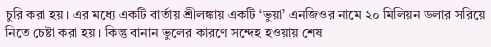চুরি করা হয়। এর মধ্যে একটি বার্তায় শ্রীলঙ্কায় একটি ‘ভুয়া’ এনজিওর নামে ২০ মিলিয়ন ডলার সরিয়ে নিতে চেষ্টা করা হয়। কিন্তু বানান ভুলের কারণে সন্দেহ হওয়ায় শেষ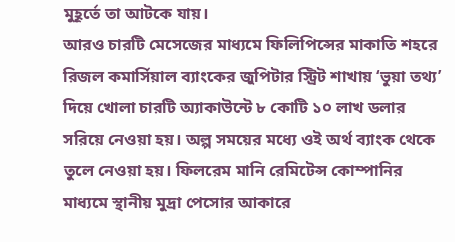মুহূর্তে তা আটকে যায়।
আরও চারটি মেসেজের মাধ্যমে ফিলিপিন্সের মাকাতি শহরে রিজল কমার্সিয়াল ব্যাংকের জুপিটার স্ট্রিট শাখায় ‘ভুয়া তথ্য’ দিয়ে খোলা চারটি অ্যাকাউন্টে ৮ কোটি ১০ লাখ ডলার সরিয়ে নেওয়া হয়। অল্প সময়ের মধ্যে ওই অর্থ ব্যাংক থেকে তুলে নেওয়া হয়। ফিলরেম মানি রেমিটেন্স কোম্পানির মাধ্যমে স্থানীয় মুদ্রা পেসোর আকারে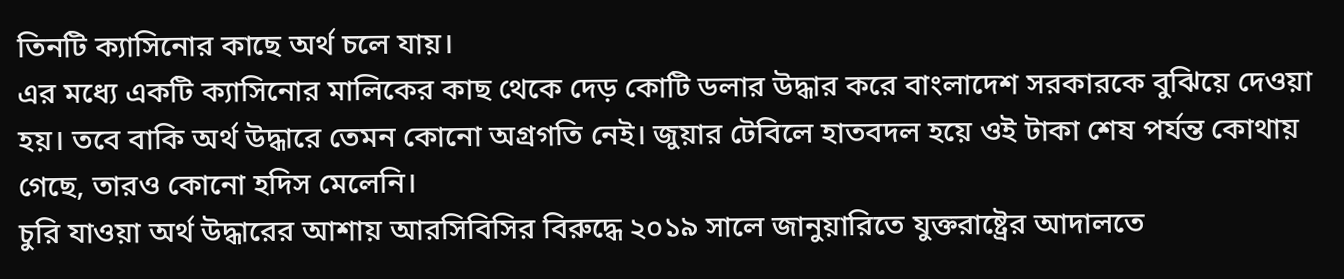তিনটি ক্যাসিনোর কাছে অর্থ চলে যায়।
এর মধ্যে একটি ক্যাসিনোর মালিকের কাছ থেকে দেড় কোটি ডলার উদ্ধার করে বাংলাদেশ সরকারকে বুঝিয়ে দেওয়া হয়। তবে বাকি অর্থ উদ্ধারে তেমন কোনো অগ্রগতি নেই। জুয়ার টেবিলে হাতবদল হয়ে ওই টাকা শেষ পর্যন্ত কোথায় গেছে, তারও কোনো হদিস মেলেনি।
চুরি যাওয়া অর্থ উদ্ধারের আশায় আরসিবিসির বিরুদ্ধে ২০১৯ সালে জানুয়ারিতে যুক্তরাষ্ট্রের আদালতে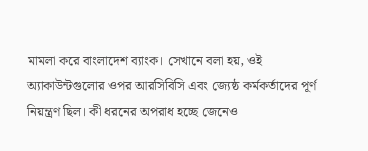মামলা করে বাংলাদেশ ব্যাংক। সেখানে বলা হয়, ওই অ্যাকাউন্টগুলোর ওপর আরসিবিসি এবং জ্যেষ্ঠ কর্মকর্তাদের পূর্ণ নিয়ন্ত্রণ ছিল। কী ধরনের অপরাধ হচ্ছে জেনেও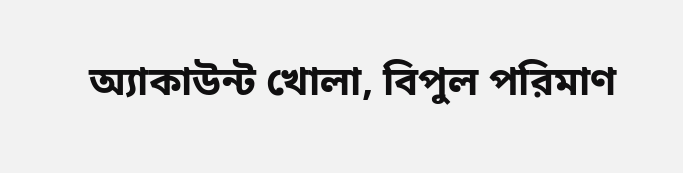অ্যাকাউন্ট খোলা, বিপুল পরিমাণ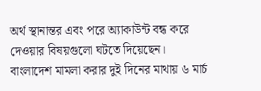অর্থ স্থানান্তর এবং পরে অ্যাকাউন্ট বন্ধ করে দেওয়ার বিষয়গুলো ঘটতে দিয়েছেন।
বাংলাদেশ মামলা করার দুই দিনের মাথায় ৬ মার্চ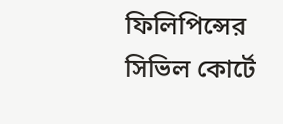ফিলিপিন্সের সিভিল কোর্টে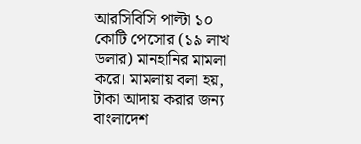আরসিবিসি পাল্টা ১০ কোটি পেসোর (১৯ লাখ ডলার) মানহানির মামলা করে। মামলায় বলা হয়, টাকা আদায় করার জন্য বাংলাদেশ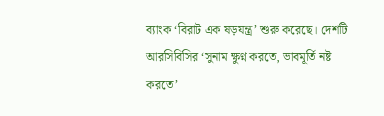ব্যাংক ‘বিরাট এক ষড়যন্ত্র’ শুরু করেছে। দেশটি আরসিবিসির ‘সুনাম ক্ষুণ্ন করতে, ভাবমূর্তি নষ্ট করতে’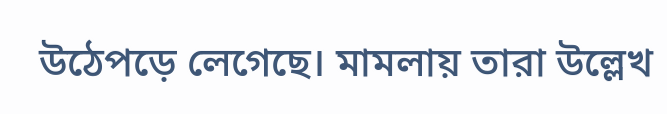উঠেপড়ে লেগেছে। মামলায় তারা উল্লেখ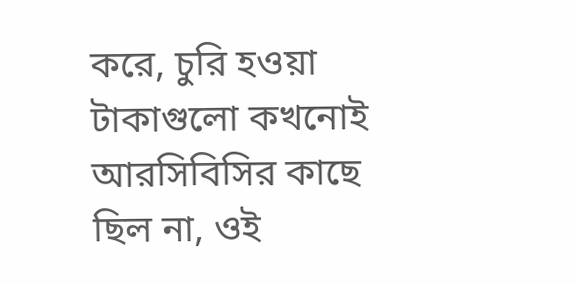করে, চুরি হওয়া টাকাগুলো কখনোই আরসিবিসির কাছে ছিল না, ওই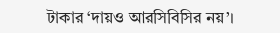টাকার ‘দায়ও আরসিবিসির নয়’।